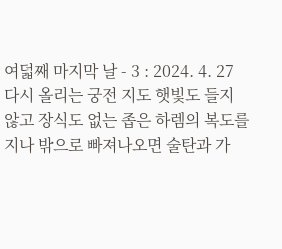여덟째 마지막 날 - 3 : 2024. 4. 27 다시 올리는 궁전 지도 햇빛도 들지 않고 장식도 없는 좁은 하렘의 복도를 지나 밖으로 빠져나오면 술탄과 가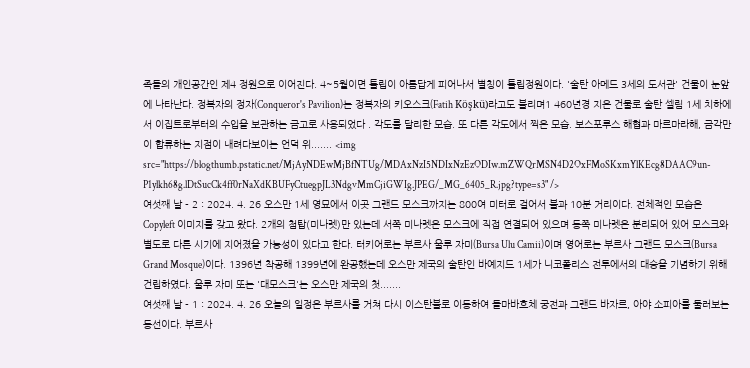족들의 개인공간인 제4 정원으로 이어진다. 4~5월이면 튤립이 아름답게 피어나서 별칭이 튤립정원이다. '술탄 아메드 3세의 도서관' 건물이 눈앞에 나타난다. 정복자의 정자(Conqueror's Pavilion)는 정복자의 키오스크(Fatih Köşkü)라고도 불리며1 460년경 지은 건물로 술탄 셀림 1세 치하에서 이집트로부터의 수입을 보관하는 금고로 사용되었다 . 각도를 달리한 모습. 또 다른 각도에서 찍은 모습. 보스포루스 해협과 마르마라해, 금각만이 합류하는 지점이 내려다보이는 언덕 위....... <img src="https://blogthumb.pstatic.net/MjAyNDEwMjBfNTUg/MDAxNzI5NDIxNzEzODIw.mZWQrMSN4D2OxFMoSKxmYlKEcg8DAAC9un-P1ylkh68g.lDtSucCk4ff0rNaXdKBUFyCtuegpJL3NdgvMmCjiGWIg.JPEG/_MG_6405_R.jpg?type=s3" />
여섯째 날 - 2 : 2024. 4. 26 오스만 1세 영묘에서 이곳 그랜드 모스크까지는 800여 미터로 걸어서 불과 10분 거리이다. 전체적인 모습은 Copyleft 이미지를 갖고 왔다. 2개의 첨탑(미나렛)만 있는데 서쪽 미나렛은 모스크에 직접 연결되어 있으며 동쪽 미나렛은 분리되어 있어 모스크와 별도로 다른 시기에 지어졌을 가능성이 있다고 한다. 터키어로는 부르사 울루 자미(Bursa Ulu Camii)이며 영어로는 부르사 그랜드 모스크(Bursa Grand Mosque)이다. 1396년 착공해 1399년에 완공했는데 오스만 제국의 술탄인 바예지드 1세가 니코폴리스 전투에서의 대승을 기념하기 위해 건립하였다. 울루 자미 또는 '대모스크'는 오스만 제국의 첫.......
여섯째 날 - 1 : 2024. 4. 26 오늘의 일정은 부르사를 거쳐 다시 이스탄불로 이동하여 돌마바흐체 궁전과 그랜드 바자르, 아야 소피아를 둘러보는 동선이다. 부르사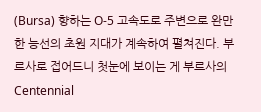(Bursa) 향하는 O-5 고속도로 주변으로 완만한 능선의 초원 지대가 계속하여 펼쳐진다. 부르사로 접어드니 첫눈에 보이는 게 부르사의 Centennial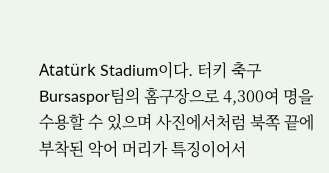Atatürk Stadium이다. 터키 축구 Bursaspor팀의 홈구장으로 4,300여 명을 수용할 수 있으며 사진에서처럼 북쪽 끝에 부착된 악어 머리가 특징이어서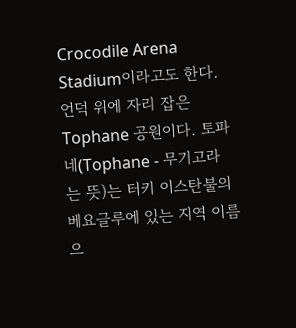Crocodile Arena Stadium이라고도 한다. 언덕 위에 자리 잡은 Tophane 공원이다. 토파네(Tophane - 무기고라는 뜻)는 터키 이스탄불의 베요글루에 있는 지역 이름으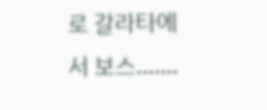로 갈라타에서 보스.......